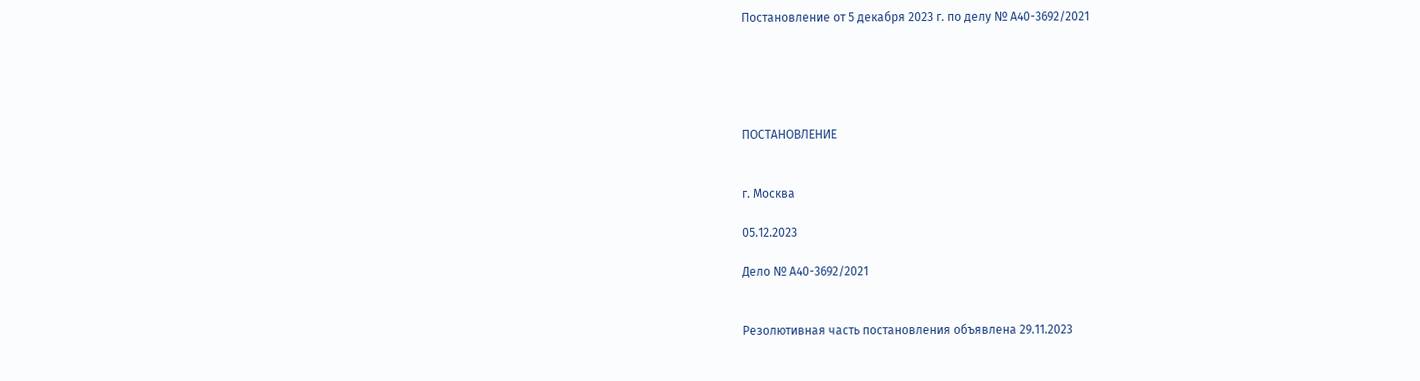Постановление от 5 декабря 2023 г. по делу № А40-3692/2021





ПОСТАНОВЛЕНИЕ


г. Москва

05.12.2023

Дело № А40-3692/2021


Резолютивная часть постановления объявлена 29.11.2023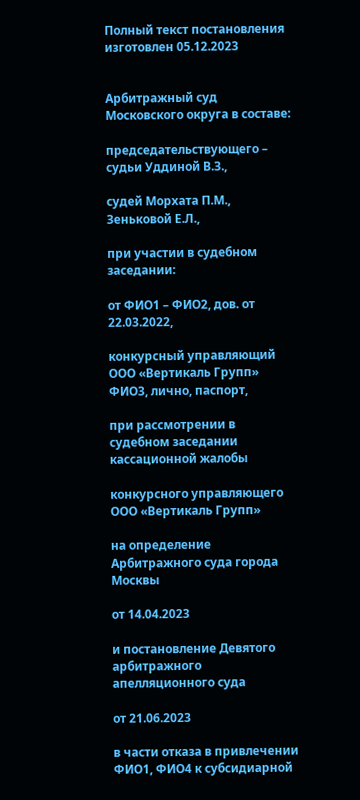Полный текст постановления изготовлен 05.12.2023


Арбитражный суд Московского округа в составе:

председательствующего – судьи Уддиной В.З.,

судей Морхата П.М., Зеньковой Е.Л.,

при участии в судебном заседании:

от ФИО1 – ФИО2, дов. от 22.03.2022,

конкурсный управляющий ООО «Вертикаль Групп» ФИО3, лично, паспорт,

при рассмотрении в судебном заседании кассационной жалобы

конкурсного управляющего ООО «Вертикаль Групп»

на определение Арбитражного суда города Москвы

от 14.04.2023

и постановление Девятого арбитражного апелляционного суда

от 21.06.2023

в части отказа в привлечении ФИО1, ФИО4 к субсидиарной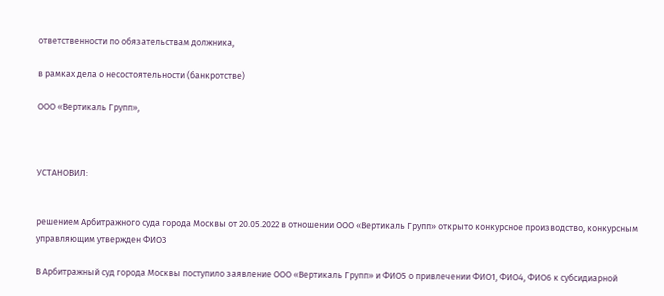ответственности по обязательствам должника,

в рамках дела о несостоятельности (банкротстве)

ООО «Вертикаль Групп»,



УСТАНОВИЛ:


решением Арбитражного суда города Москвы от 20.05.2022 в отношении ООО «Вертикаль Групп» открыто конкурсное производство, конкурсным управляющим утвержден ФИО3

В Арбитражный суд города Москвы поступило заявление ООО «Вертикаль Групп» и ФИО5 о привлечении ФИО1, ФИО4, ФИО6 к субсидиарной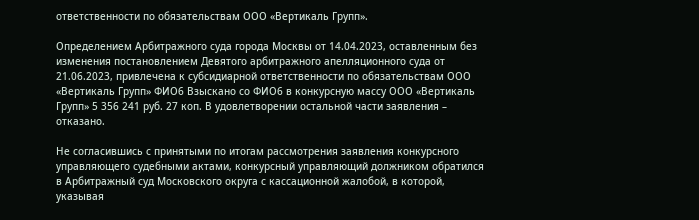ответственности по обязательствам ООО «Вертикаль Групп».

Определением Арбитражного суда города Москвы от 14.04.2023, оставленным без изменения постановлением Девятого арбитражного апелляционного суда от 21.06.2023, привлечена к субсидиарной ответственности по обязательствам ООО «Вертикаль Групп» ФИО6 Взыскано со ФИО6 в конкурсную массу ООО «Вертикаль Групп» 5 356 241 руб. 27 коп. В удовлетворении остальной части заявления – отказано.

Не согласившись с принятыми по итогам рассмотрения заявления конкурсного управляющего судебными актами, конкурсный управляющий должником обратился в Арбитражный суд Московского округа с кассационной жалобой, в которой, указывая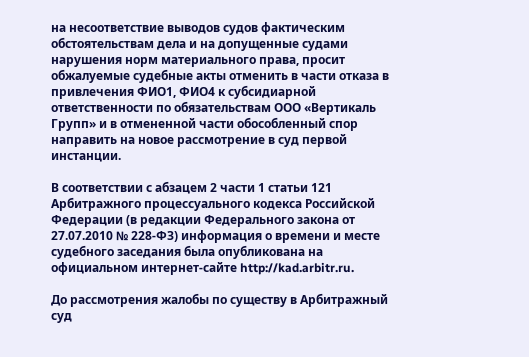на несоответствие выводов судов фактическим обстоятельствам дела и на допущенные судами нарушения норм материального права, просит обжалуемые судебные акты отменить в части отказа в привлечения ФИО1, ФИО4 к субсидиарной ответственности по обязательствам ООО «Вертикаль Групп» и в отмененной части обособленный спор направить на новое рассмотрение в суд первой инстанции.

В соответствии с абзацем 2 части 1 статьи 121 Арбитражного процессуального кодекса Российской Федерации (в редакции Федерального закона от 27.07.2010 № 228-ФЗ) информация о времени и месте судебного заседания была опубликована на официальном интернет-сайте http://kad.arbitr.ru.

До рассмотрения жалобы по существу в Арбитражный суд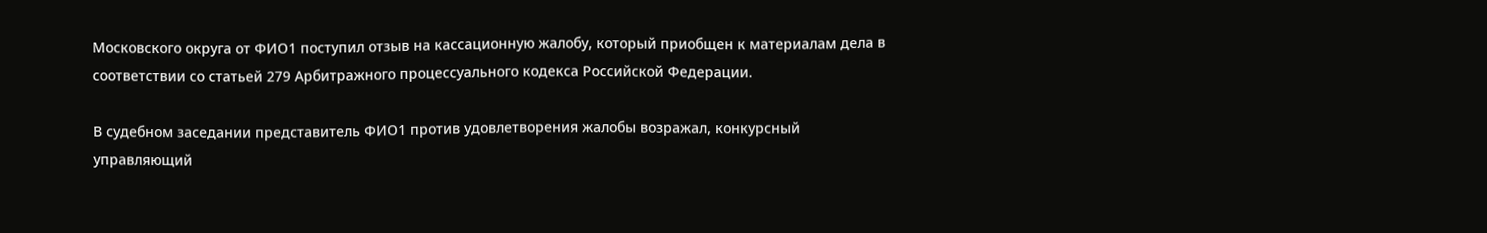Московского округа от ФИО1 поступил отзыв на кассационную жалобу, который приобщен к материалам дела в соответствии со статьей 279 Арбитражного процессуального кодекса Российской Федерации.

В судебном заседании представитель ФИО1 против удовлетворения жалобы возражал, конкурсный управляющий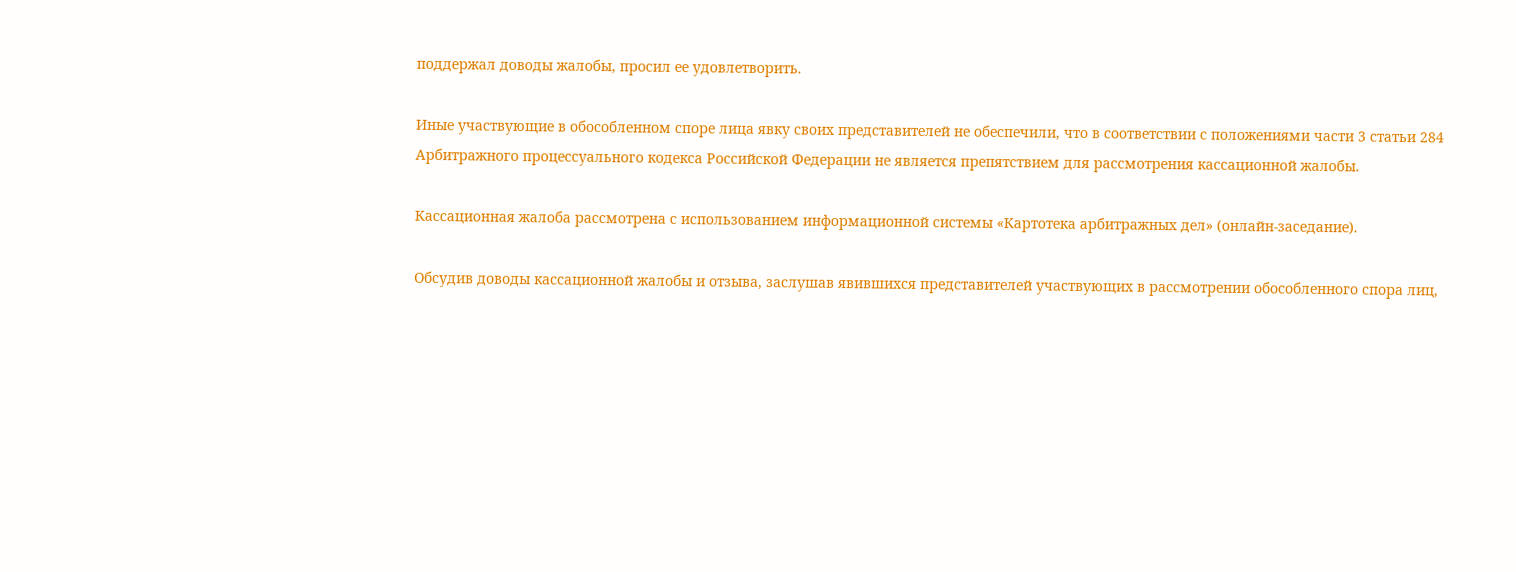поддержал доводы жалобы, просил ее удовлетворить.

Иные участвующие в обособленном споре лица явку своих представителей не обеспечили, что в соответствии с положениями части 3 статьи 284 Арбитражного процессуального кодекса Российской Федерации не является препятствием для рассмотрения кассационной жалобы.

Кассационная жалоба рассмотрена с использованием информационной системы «Картотека арбитражных дел» (онлайн-заседание).

Обсудив доводы кассационной жалобы и отзыва, заслушав явившихся представителей участвующих в рассмотрении обособленного спора лиц,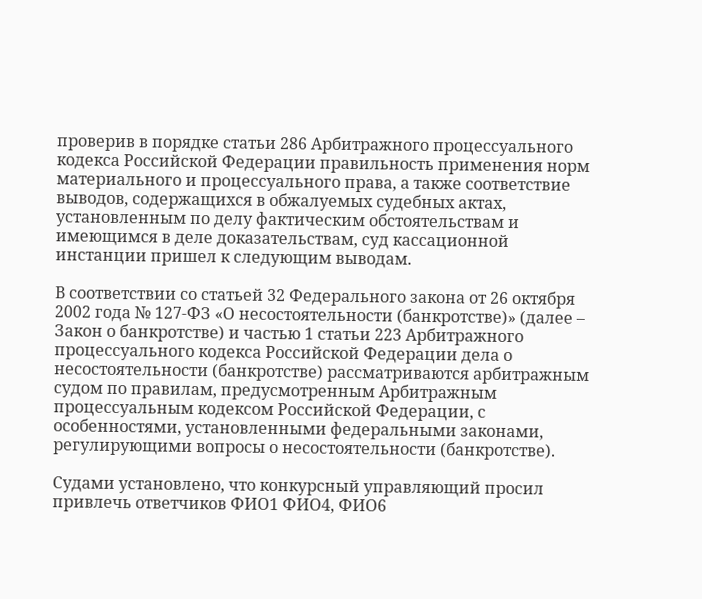проверив в порядке статьи 286 Арбитражного процессуального кодекса Российской Федерации правильность применения норм материального и процессуального права, а также соответствие выводов, содержащихся в обжалуемых судебных актах, установленным по делу фактическим обстоятельствам и имеющимся в деле доказательствам, суд кассационной инстанции пришел к следующим выводам.

В соответствии со статьей 32 Федерального закона от 26 октября 2002 года № 127-ФЗ «О несостоятельности (банкротстве)» (далее – Закон о банкротстве) и частью 1 статьи 223 Арбитражного процессуального кодекса Российской Федерации дела о несостоятельности (банкротстве) рассматриваются арбитражным судом по правилам, предусмотренным Арбитражным процессуальным кодексом Российской Федерации, с особенностями, установленными федеральными законами, регулирующими вопросы о несостоятельности (банкротстве).

Судами установлено, что конкурсный управляющий просил привлечь ответчиков ФИО1 ФИО4, ФИО6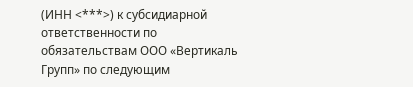(ИНН <***>) к субсидиарной ответственности по обязательствам ООО «Вертикаль Групп» по следующим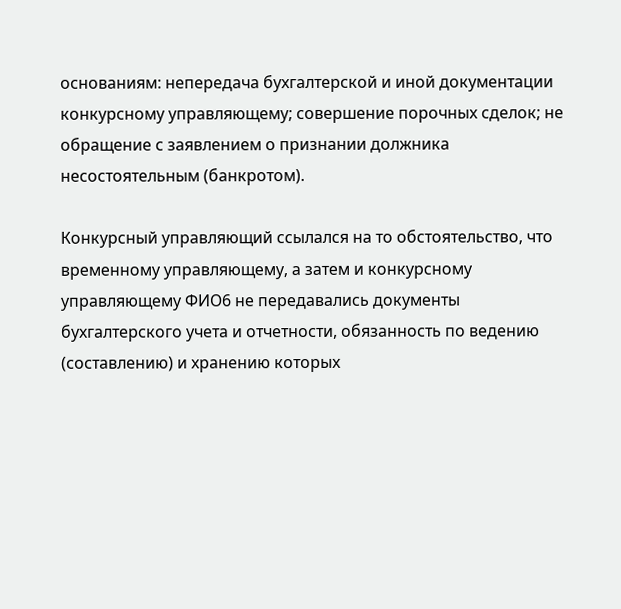основаниям: непередача бухгалтерской и иной документации конкурсному управляющему; совершение порочных сделок; не обращение с заявлением о признании должника несостоятельным (банкротом).

Конкурсный управляющий ссылался на то обстоятельство, что временному управляющему, а затем и конкурсному управляющему ФИО6 не передавались документы бухгалтерского учета и отчетности, обязанность по ведению (составлению) и хранению которых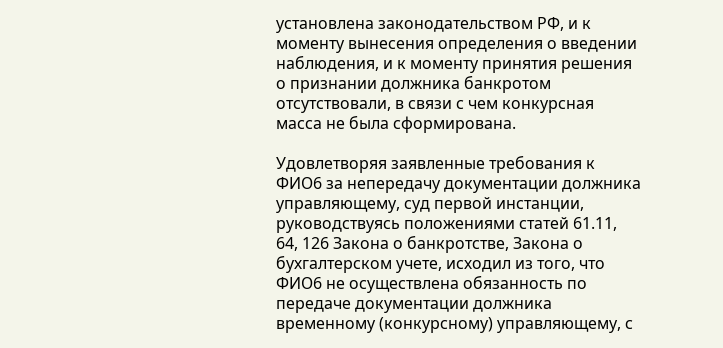установлена законодательством РФ, и к моменту вынесения определения о введении наблюдения, и к моменту принятия решения о признании должника банкротом отсутствовали, в связи с чем конкурсная масса не была сформирована.

Удовлетворяя заявленные требования к ФИО6 за непередачу документации должника управляющему, суд первой инстанции, руководствуясь положениями статей 61.11, 64, 126 Закона о банкротстве, Закона о бухгалтерском учете, исходил из того, что ФИО6 не осуществлена обязанность по передаче документации должника временному (конкурсному) управляющему, с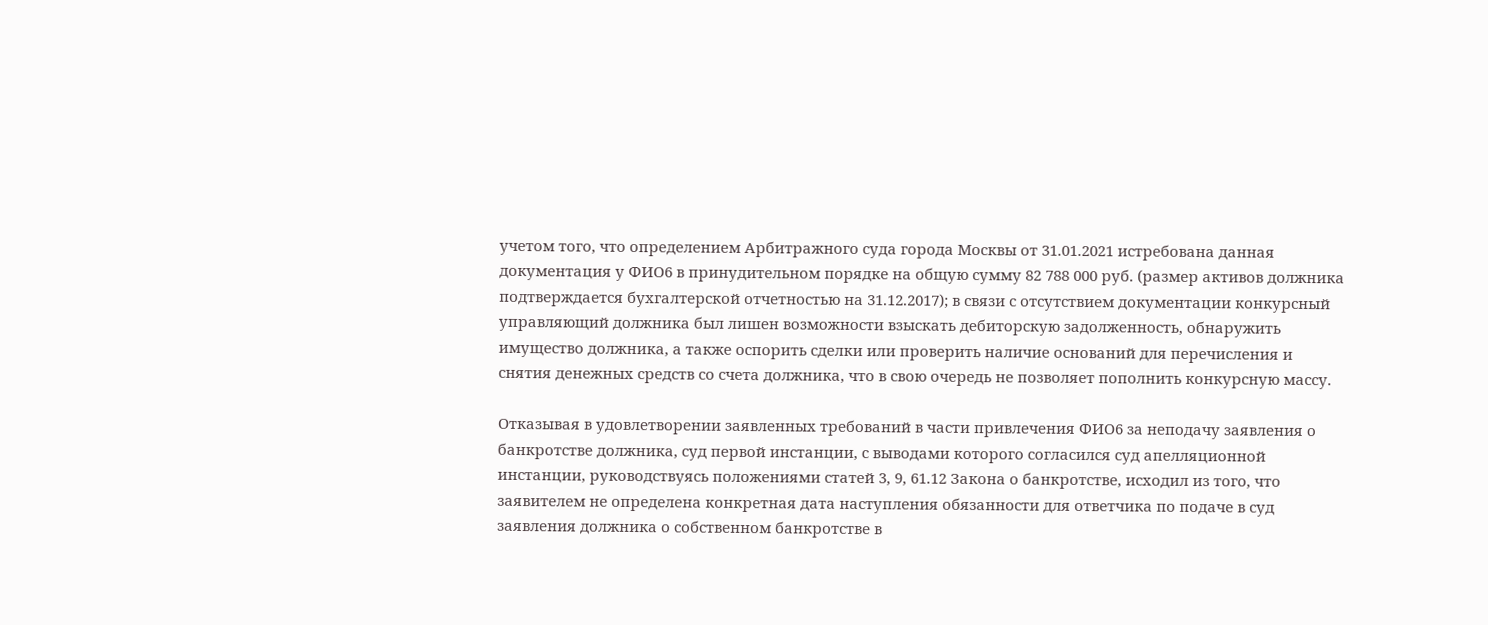учетом того, что определением Арбитражного суда города Москвы от 31.01.2021 истребована данная документация у ФИО6 в принудительном порядке на общую сумму 82 788 000 руб. (размер активов должника подтверждается бухгалтерской отчетностью на 31.12.2017); в связи с отсутствием документации конкурсный управляющий должника был лишен возможности взыскать дебиторскую задолженность, обнаружить имущество должника, а также оспорить сделки или проверить наличие оснований для перечисления и снятия денежных средств со счета должника, что в свою очередь не позволяет пополнить конкурсную массу.

Отказывая в удовлетворении заявленных требований в части привлечения ФИО6 за неподачу заявления о банкротстве должника, суд первой инстанции, с выводами которого согласился суд апелляционной инстанции, руководствуясь положениями статей 3, 9, 61.12 Закона о банкротстве, исходил из того, что заявителем не определена конкретная дата наступления обязанности для ответчика по подаче в суд заявления должника о собственном банкротстве в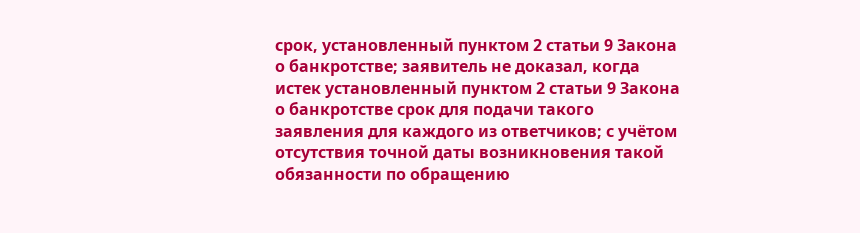срок, установленный пунктом 2 статьи 9 Закона о банкротстве; заявитель не доказал, когда истек установленный пунктом 2 статьи 9 Закона о банкротстве срок для подачи такого заявления для каждого из ответчиков; с учётом отсутствия точной даты возникновения такой обязанности по обращению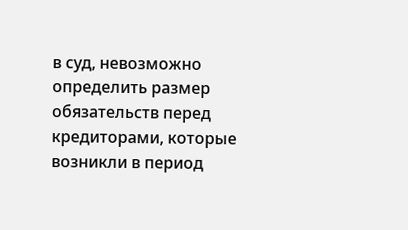в суд, невозможно определить размер обязательств перед кредиторами, которые возникли в период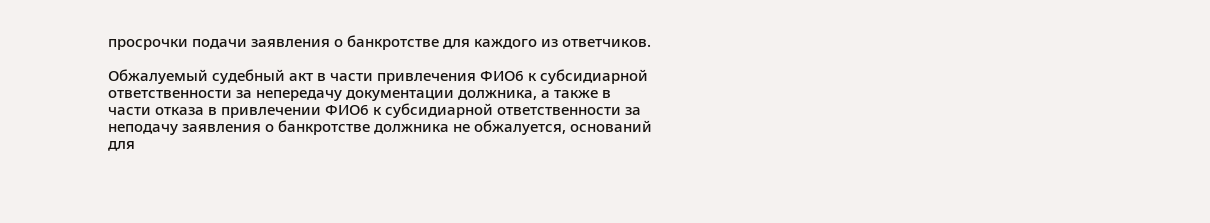просрочки подачи заявления о банкротстве для каждого из ответчиков.

Обжалуемый судебный акт в части привлечения ФИО6 к субсидиарной ответственности за непередачу документации должника, а также в части отказа в привлечении ФИО6 к субсидиарной ответственности за неподачу заявления о банкротстве должника не обжалуется, оснований для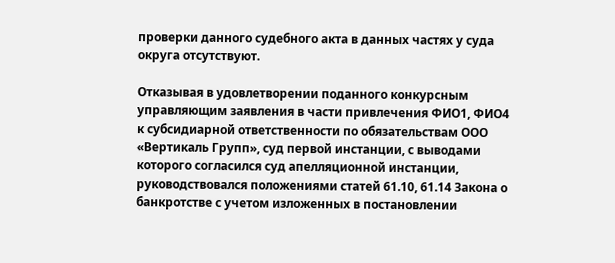проверки данного судебного акта в данных частях у суда округа отсутствуют.

Отказывая в удовлетворении поданного конкурсным управляющим заявления в части привлечения ФИО1, ФИО4 к субсидиарной ответственности по обязательствам ООО «Вертикаль Групп», суд первой инстанции, с выводами которого согласился суд апелляционной инстанции, руководствовался положениями статей 61.10, 61.14 Закона о банкротстве с учетом изложенных в постановлении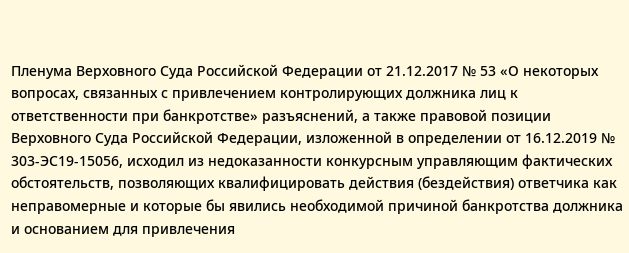Пленума Верховного Суда Российской Федерации от 21.12.2017 № 53 «О некоторых вопросах, связанных с привлечением контролирующих должника лиц к ответственности при банкротстве» разъяснений, а также правовой позиции Верховного Суда Российской Федерации, изложенной в определении от 16.12.2019 № 303-ЭС19-15056, исходил из недоказанности конкурсным управляющим фактических обстоятельств, позволяющих квалифицировать действия (бездействия) ответчика как неправомерные и которые бы явились необходимой причиной банкротства должника и основанием для привлечения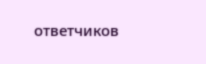ответчиков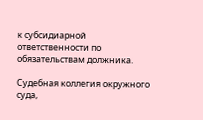к субсидиарной ответственности по обязательствам должника.

Судебная коллегия окружного суда,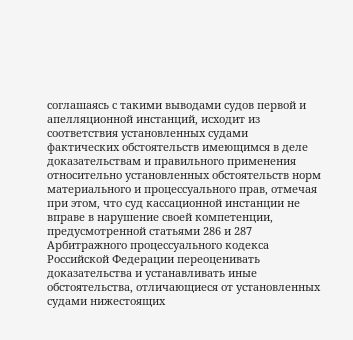соглашаясь с такими выводами судов первой и апелляционной инстанций, исходит из соответствия установленных судами фактических обстоятельств имеющимся в деле доказательствам и правильного применения относительно установленных обстоятельств норм материального и процессуального прав, отмечая при этом, что суд кассационной инстанции не вправе в нарушение своей компетенции, предусмотренной статьями 286 и 287 Арбитражного процессуального кодекса Российской Федерации переоценивать доказательства и устанавливать иные обстоятельства, отличающиеся от установленных судами нижестоящих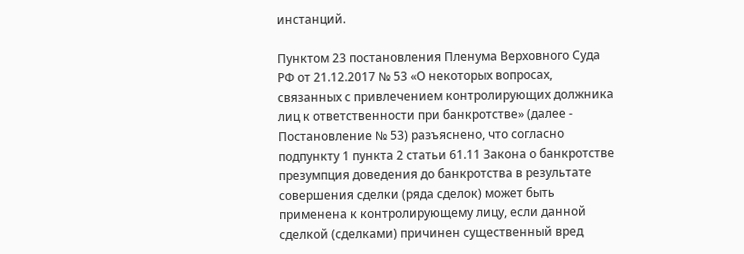инстанций.

Пунктом 23 постановления Пленума Верховного Суда РФ от 21.12.2017 № 53 «О некоторых вопросах, связанных с привлечением контролирующих должника лиц к ответственности при банкротстве» (далее - Постановление № 53) разъяснено, что согласно подпункту 1 пункта 2 статьи 61.11 Закона о банкротстве презумпция доведения до банкротства в результате совершения сделки (ряда сделок) может быть применена к контролирующему лицу, если данной сделкой (сделками) причинен существенный вред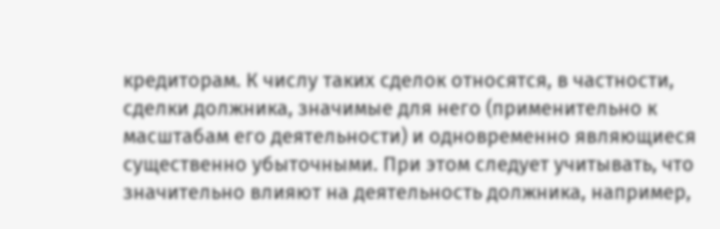кредиторам. К числу таких сделок относятся, в частности, сделки должника, значимые для него (применительно к масштабам его деятельности) и одновременно являющиеся существенно убыточными. При этом следует учитывать, что значительно влияют на деятельность должника, например,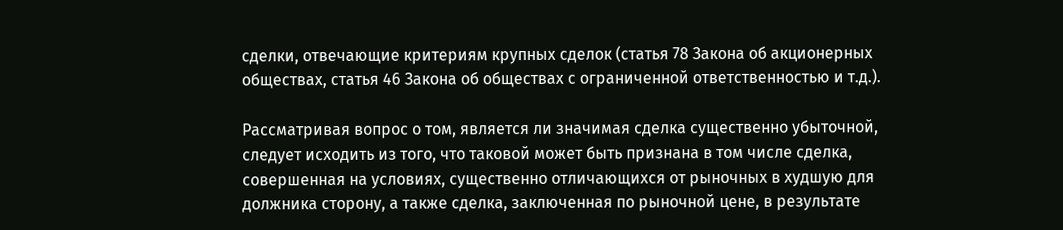сделки, отвечающие критериям крупных сделок (статья 78 Закона об акционерных обществах, статья 46 Закона об обществах с ограниченной ответственностью и т.д.).

Рассматривая вопрос о том, является ли значимая сделка существенно убыточной, следует исходить из того, что таковой может быть признана в том числе сделка, совершенная на условиях, существенно отличающихся от рыночных в худшую для должника сторону, а также сделка, заключенная по рыночной цене, в результате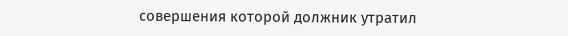совершения которой должник утратил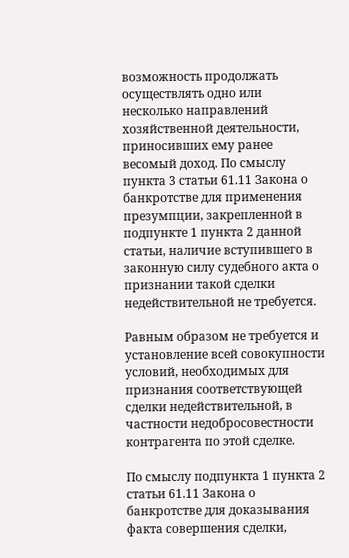возможность продолжать осуществлять одно или несколько направлений хозяйственной деятельности, приносивших ему ранее весомый доход. По смыслу пункта 3 статьи 61.11 Закона о банкротстве для применения презумпции, закрепленной в подпункте 1 пункта 2 данной статьи, наличие вступившего в законную силу судебного акта о признании такой сделки недействительной не требуется.

Равным образом не требуется и установление всей совокупности условий, необходимых для признания соответствующей сделки недействительной, в частности недобросовестности контрагента по этой сделке.

По смыслу подпункта 1 пункта 2 статьи 61.11 Закона о банкротстве для доказывания факта совершения сделки,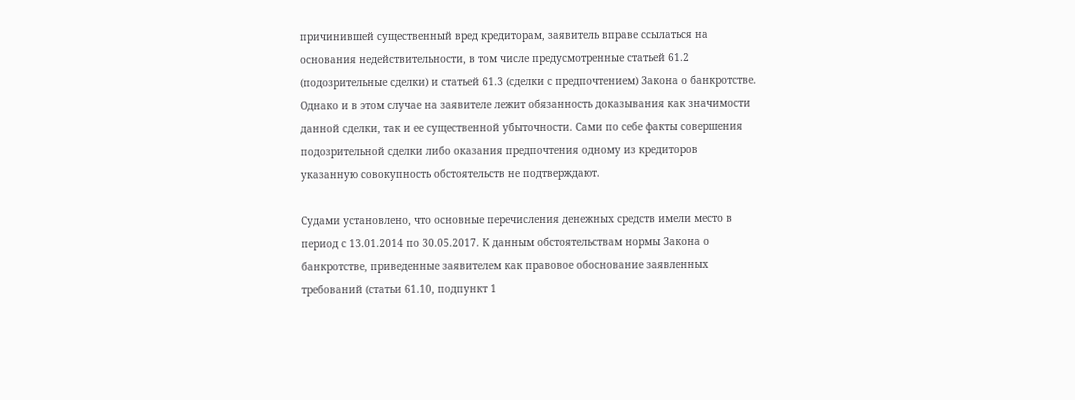причинившей существенный вред кредиторам, заявитель вправе ссылаться на основания недействительности, в том числе предусмотренные статьей 61.2 (подозрительные сделки) и статьей 61.3 (сделки с предпочтением) Закона о банкротстве. Однако и в этом случае на заявителе лежит обязанность доказывания как значимости данной сделки, так и ее существенной убыточности. Сами по себе факты совершения подозрительной сделки либо оказания предпочтения одному из кредиторов указанную совокупность обстоятельств не подтверждают.

Судами установлено, что основные перечисления денежных средств имели место в период с 13.01.2014 по 30.05.2017. К данным обстоятельствам нормы Закона о банкротстве, приведенные заявителем как правовое обоснование заявленных требований (статьи 61.10, подпункт 1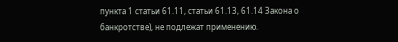пункта 1 статьи 61.11, статьи 61.13, 61.14 Закона о банкротстве), не подлежат применению.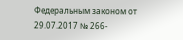Федеральным законом от 29.07.2017 № 266-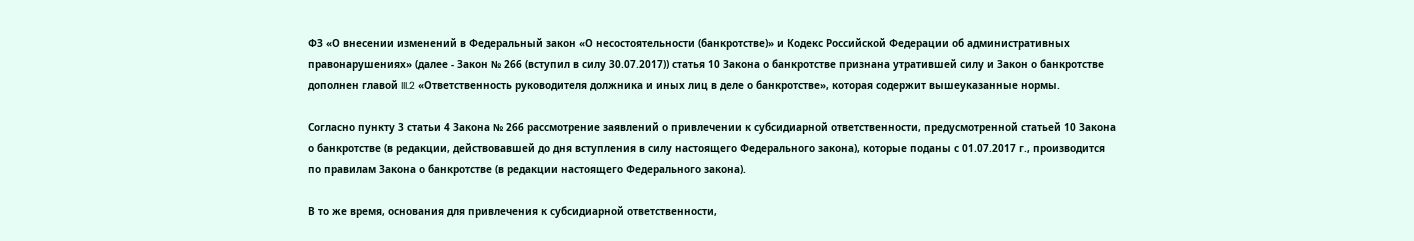ФЗ «О внесении изменений в Федеральный закон «О несостоятельности (банкротстве)» и Кодекс Российской Федерации об административных правонарушениях» (далее - Закон № 266 (вступил в силу 30.07.2017)) статья 10 Закона о банкротстве признана утратившей силу и Закон о банкротстве дополнен главой III.2 «Ответственность руководителя должника и иных лиц в деле о банкротстве», которая содержит вышеуказанные нормы.

Согласно пункту 3 статьи 4 Закона № 266 рассмотрение заявлений о привлечении к субсидиарной ответственности, предусмотренной статьей 10 Закона о банкротстве (в редакции, действовавшей до дня вступления в силу настоящего Федерального закона), которые поданы с 01.07.2017 г., производится по правилам Закона о банкротстве (в редакции настоящего Федерального закона).

В то же время, основания для привлечения к субсидиарной ответственности,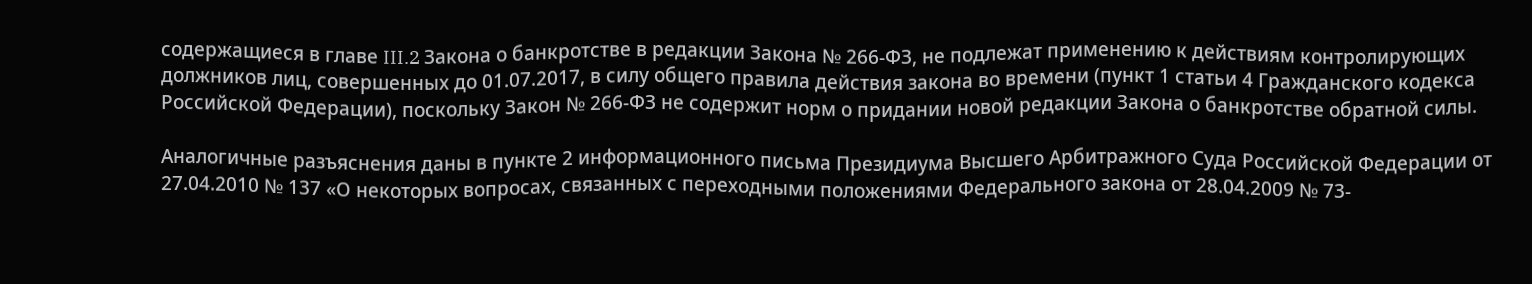содержащиеся в главе III.2 Закона о банкротстве в редакции Закона № 266-ФЗ, не подлежат применению к действиям контролирующих должников лиц, совершенных до 01.07.2017, в силу общего правила действия закона во времени (пункт 1 статьи 4 Гражданского кодекса Российской Федерации), поскольку Закон № 266-ФЗ не содержит норм о придании новой редакции Закона о банкротстве обратной силы.

Аналогичные разъяснения даны в пункте 2 информационного письма Президиума Высшего Арбитражного Суда Российской Федерации от 27.04.2010 № 137 «О некоторых вопросах, связанных с переходными положениями Федерального закона от 28.04.2009 № 73-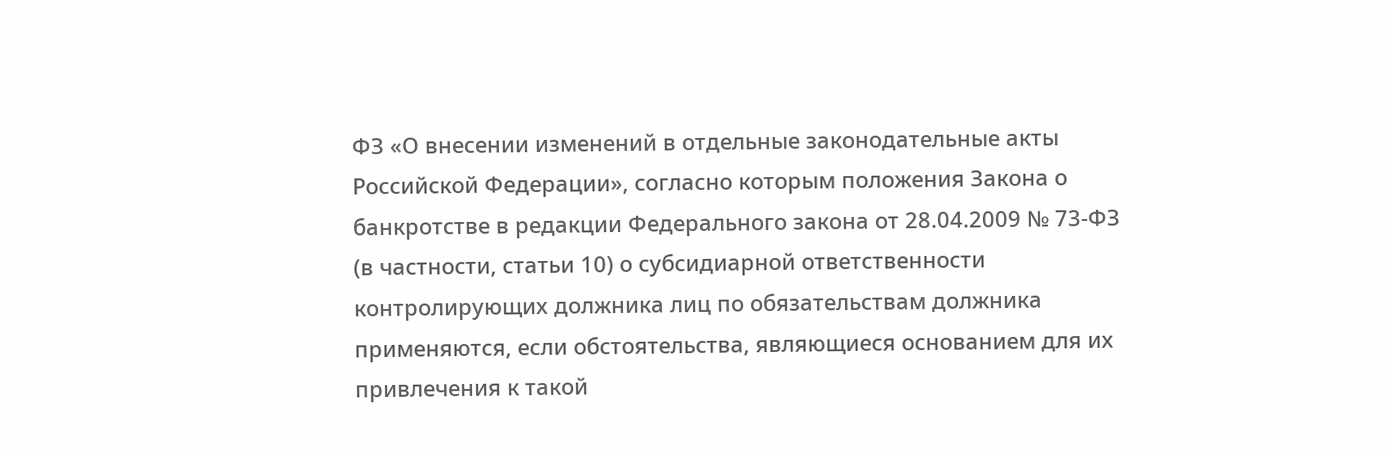ФЗ «О внесении изменений в отдельные законодательные акты Российской Федерации», согласно которым положения Закона о банкротстве в редакции Федерального закона от 28.04.2009 № 73-ФЗ (в частности, статьи 10) о субсидиарной ответственности контролирующих должника лиц по обязательствам должника применяются, если обстоятельства, являющиеся основанием для их привлечения к такой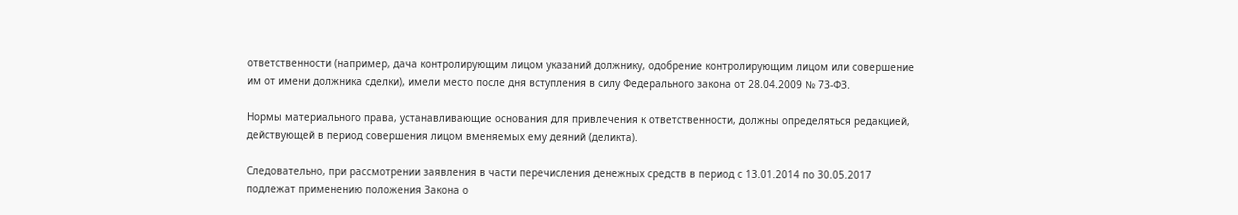ответственности (например, дача контролирующим лицом указаний должнику, одобрение контролирующим лицом или совершение им от имени должника сделки), имели место после дня вступления в силу Федерального закона от 28.04.2009 № 73-ФЗ.

Нормы материального права, устанавливающие основания для привлечения к ответственности, должны определяться редакцией, действующей в период совершения лицом вменяемых ему деяний (деликта).

Следовательно, при рассмотрении заявления в части перечисления денежных средств в период с 13.01.2014 по 30.05.2017 подлежат применению положения Закона о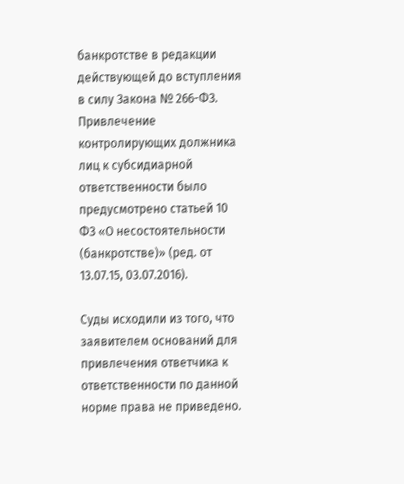банкротстве в редакции действующей до вступления в силу Закона № 266-ФЗ. Привлечение контролирующих должника лиц к субсидиарной ответственности было предусмотрено статьей 10 ФЗ «О несостоятельности (банкротстве)» (ред. от 13.07.15, 03.07.2016).

Суды исходили из того, что заявителем оснований для привлечения ответчика к ответственности по данной норме права не приведено.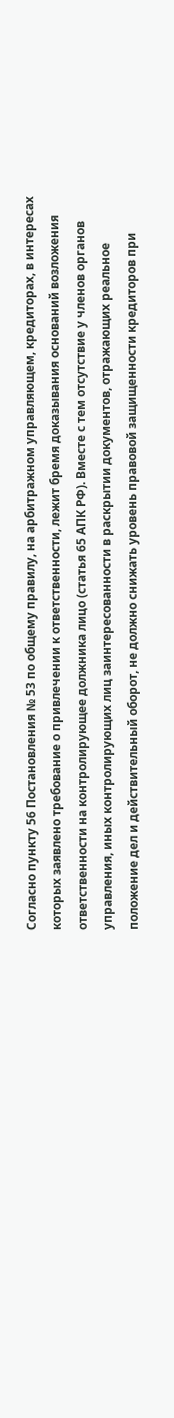Согласно пункту 56 Постановления № 53 по общему правилу, на арбитражном управляющем, кредиторах, в интересах которых заявлено требование о привлечении к ответственности, лежит бремя доказывания оснований возложения ответственности на контролирующее должника лицо (статья 65 АПК РФ). Вместе с тем отсутствие у членов органов управления, иных контролирующих лиц заинтересованности в раскрытии документов, отражающих реальное положение дел и действительный оборот, не должно снижать уровень правовой защищенности кредиторов при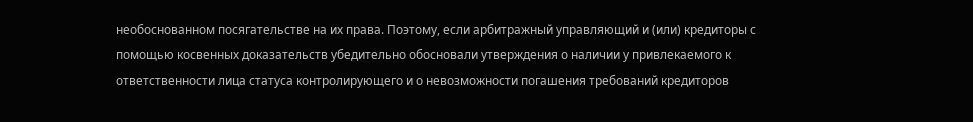необоснованном посягательстве на их права. Поэтому, если арбитражный управляющий и (или) кредиторы с помощью косвенных доказательств убедительно обосновали утверждения о наличии у привлекаемого к ответственности лица статуса контролирующего и о невозможности погашения требований кредиторов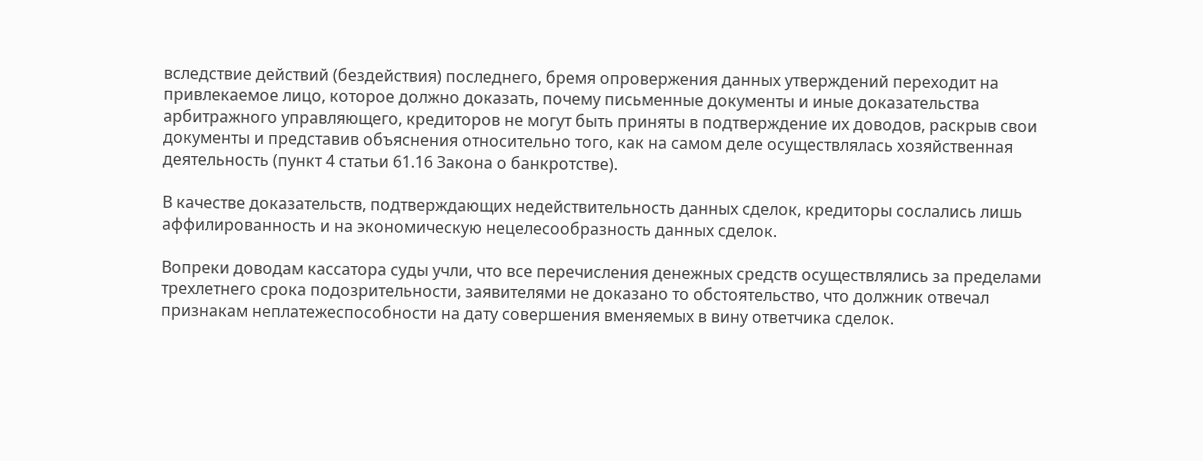вследствие действий (бездействия) последнего, бремя опровержения данных утверждений переходит на привлекаемое лицо, которое должно доказать, почему письменные документы и иные доказательства арбитражного управляющего, кредиторов не могут быть приняты в подтверждение их доводов, раскрыв свои документы и представив объяснения относительно того, как на самом деле осуществлялась хозяйственная деятельность (пункт 4 статьи 61.16 Закона о банкротстве).

В качестве доказательств, подтверждающих недействительность данных сделок, кредиторы сослались лишь аффилированность и на экономическую нецелесообразность данных сделок.

Вопреки доводам кассатора суды учли, что все перечисления денежных средств осуществлялись за пределами трехлетнего срока подозрительности, заявителями не доказано то обстоятельство, что должник отвечал признакам неплатежеспособности на дату совершения вменяемых в вину ответчика сделок.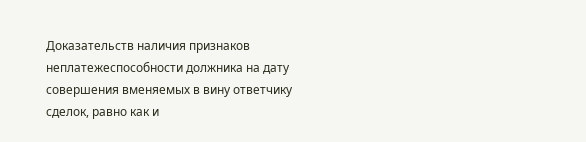Доказательств наличия признаков неплатежеспособности должника на дату совершения вменяемых в вину ответчику сделок, равно как и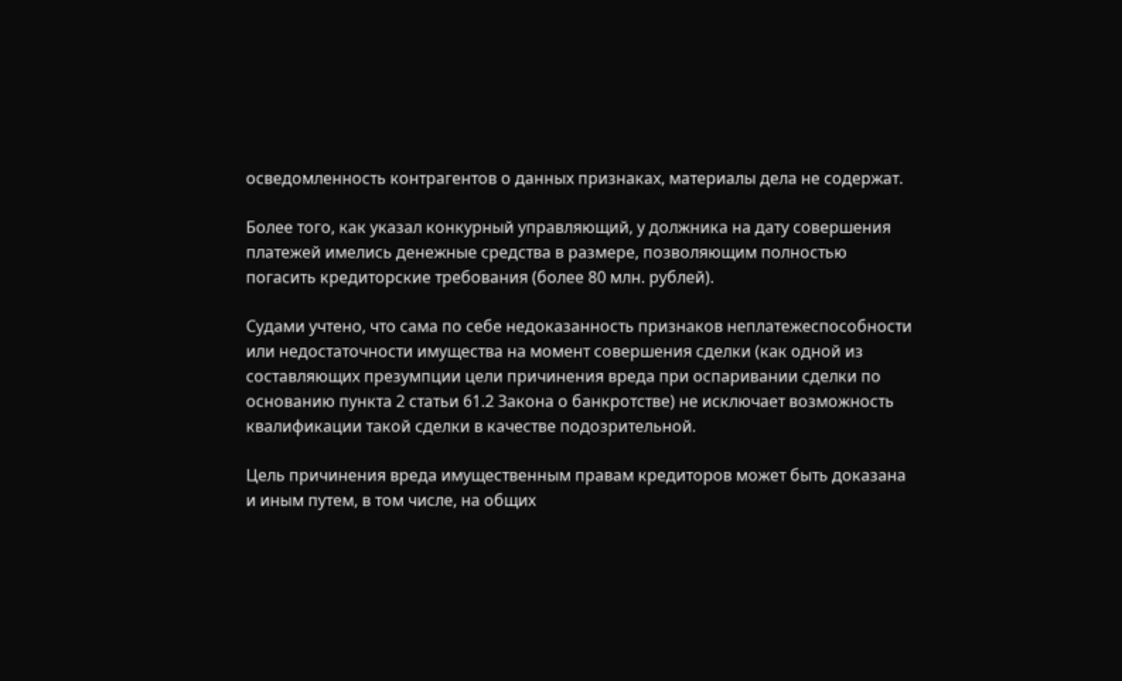осведомленность контрагентов о данных признаках, материалы дела не содержат.

Более того, как указал конкурный управляющий, у должника на дату совершения платежей имелись денежные средства в размере, позволяющим полностью погасить кредиторские требования (более 80 млн. рублей).

Судами учтено, что сама по себе недоказанность признаков неплатежеспособности или недостаточности имущества на момент совершения сделки (как одной из составляющих презумпции цели причинения вреда при оспаривании сделки по основанию пункта 2 статьи 61.2 Закона о банкротстве) не исключает возможность квалификации такой сделки в качестве подозрительной.

Цель причинения вреда имущественным правам кредиторов может быть доказана и иным путем, в том числе, на общих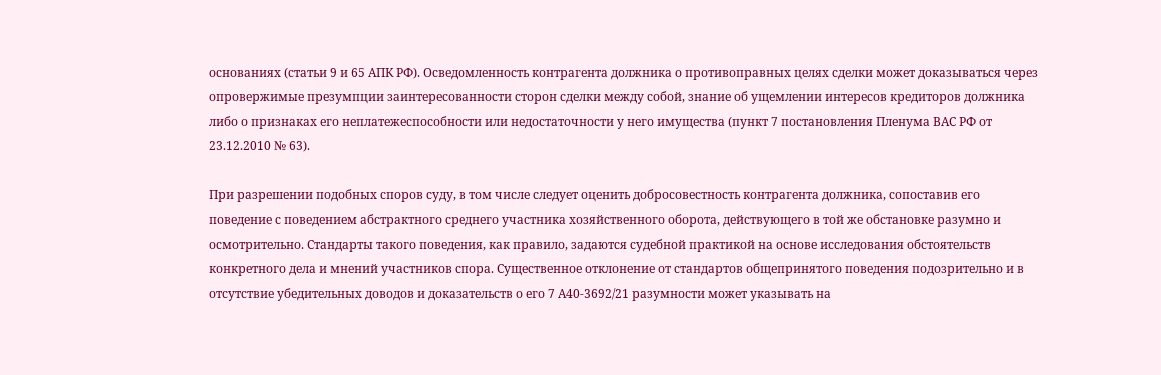основаниях (статьи 9 и 65 АПК РФ). Осведомленность контрагента должника о противоправных целях сделки может доказываться через опровержимые презумпции заинтересованности сторон сделки между собой, знание об ущемлении интересов кредиторов должника либо о признаках его неплатежеспособности или недостаточности у него имущества (пункт 7 постановления Пленума ВАС РФ от 23.12.2010 № 63).

При разрешении подобных споров суду, в том числе следует оценить добросовестность контрагента должника, сопоставив его поведение с поведением абстрактного среднего участника хозяйственного оборота, действующего в той же обстановке разумно и осмотрительно. Стандарты такого поведения, как правило, задаются судебной практикой на основе исследования обстоятельств конкретного дела и мнений участников спора. Существенное отклонение от стандартов общепринятого поведения подозрительно и в отсутствие убедительных доводов и доказательств о его 7 А40-3692/21 разумности может указывать на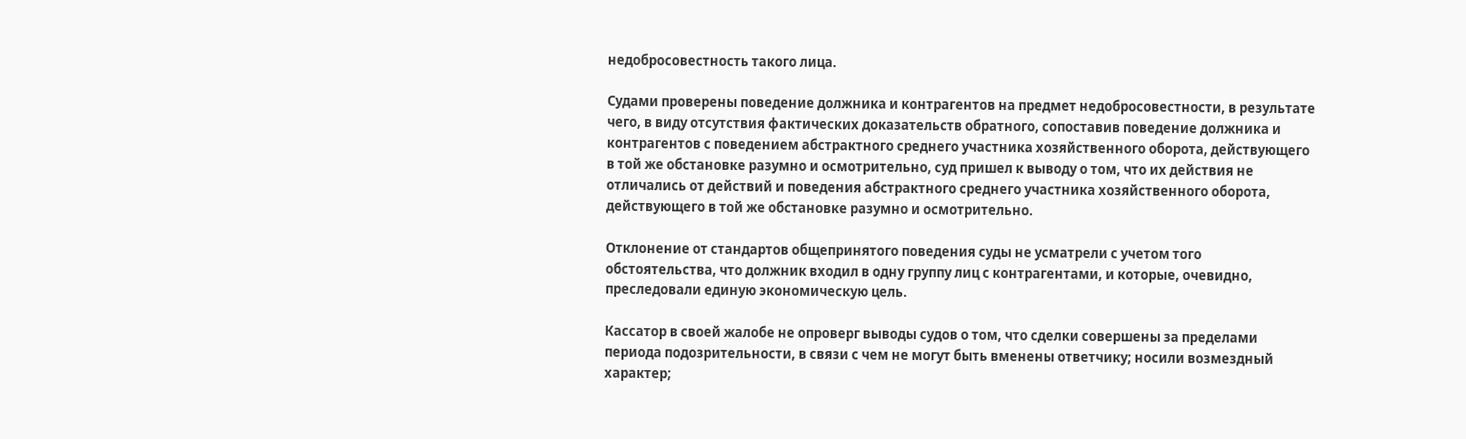недобросовестность такого лица.

Судами проверены поведение должника и контрагентов на предмет недобросовестности, в результате чего, в виду отсутствия фактических доказательств обратного, сопоставив поведение должника и контрагентов с поведением абстрактного среднего участника хозяйственного оборота, действующего в той же обстановке разумно и осмотрительно, суд пришел к выводу о том, что их действия не отличались от действий и поведения абстрактного среднего участника хозяйственного оборота, действующего в той же обстановке разумно и осмотрительно.

Отклонение от стандартов общепринятого поведения суды не усматрели с учетом того обстоятельства, что должник входил в одну группу лиц с контрагентами, и которые, очевидно, преследовали единую экономическую цель.

Кассатор в своей жалобе не опроверг выводы судов о том, что сделки совершены за пределами периода подозрительности, в связи с чем не могут быть вменены ответчику; носили возмездный характер;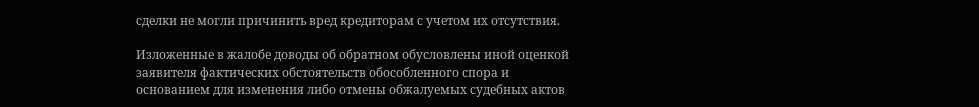сделки не могли причинить вред кредиторам с учетом их отсутствия.

Изложенные в жалобе доводы об обратном обусловлены иной оценкой заявителя фактических обстоятельств обособленного спора и основанием для изменения либо отмены обжалуемых судебных актов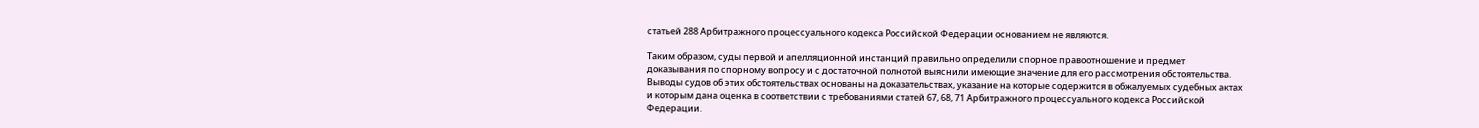статьей 288 Арбитражного процессуального кодекса Российской Федерации основанием не являются.

Таким образом, суды первой и апелляционной инстанций правильно определили спорное правоотношение и предмет доказывания по спорному вопросу и с достаточной полнотой выяснили имеющие значение для его рассмотрения обстоятельства. Выводы судов об этих обстоятельствах основаны на доказательствах, указание на которые содержится в обжалуемых судебных актах и которым дана оценка в соответствии с требованиями статей 67, 68, 71 Арбитражного процессуального кодекса Российской Федерации.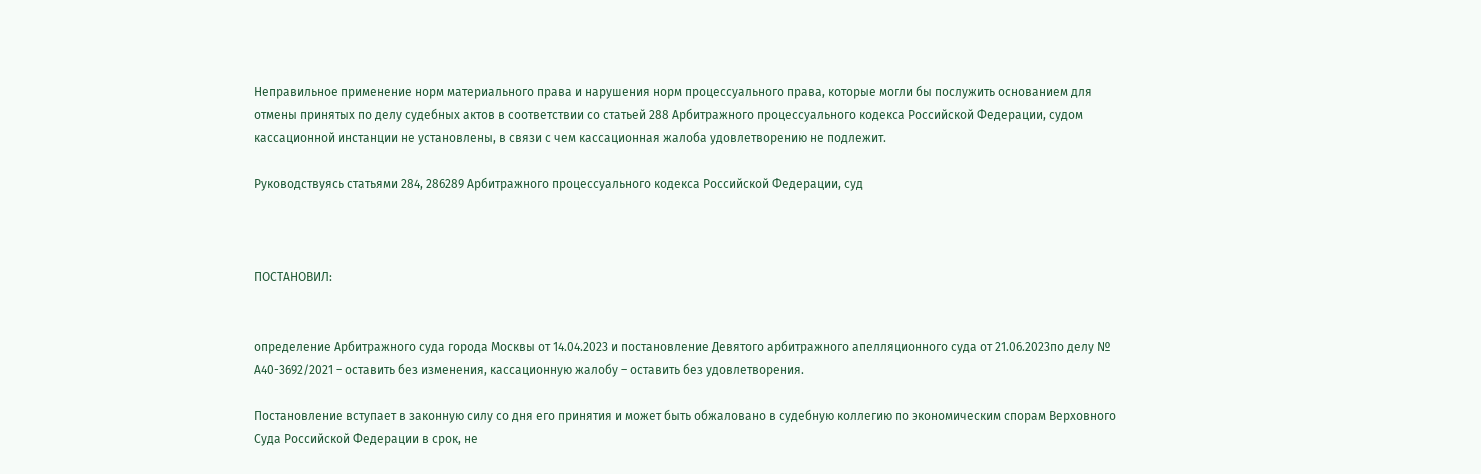Неправильное применение норм материального права и нарушения норм процессуального права, которые могли бы послужить основанием для отмены принятых по делу судебных актов в соответствии со статьей 288 Арбитражного процессуального кодекса Российской Федерации, судом кассационной инстанции не установлены, в связи с чем кассационная жалоба удовлетворению не подлежит.

Руководствуясь статьями 284, 286289 Арбитражного процессуального кодекса Российской Федерации, суд



ПОСТАНОВИЛ:


определение Арбитражного суда города Москвы от 14.04.2023 и постановление Девятого арбитражного апелляционного суда от 21.06.2023по делу № А40-3692/2021 – оставить без изменения, кассационную жалобу – оставить без удовлетворения.

Постановление вступает в законную силу со дня его принятия и может быть обжаловано в судебную коллегию по экономическим спорам Верховного Суда Российской Федерации в срок, не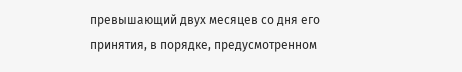превышающий двух месяцев со дня его принятия, в порядке, предусмотренном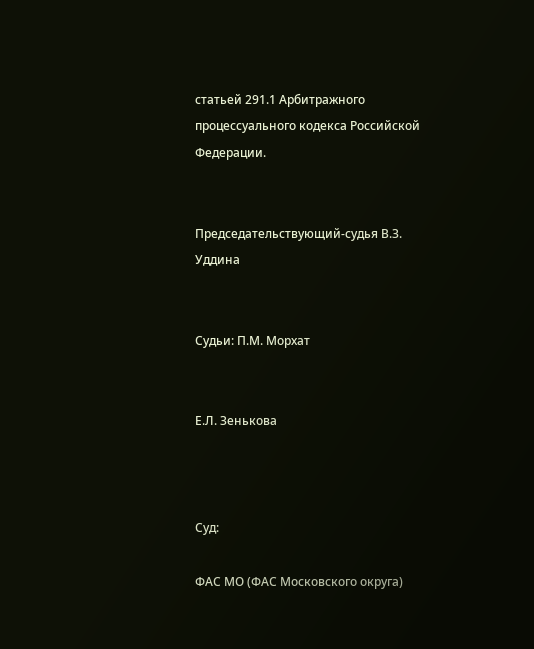статьей 291.1 Арбитражного процессуального кодекса Российской Федерации.


Председательствующий-судья В.З. Уддина


Судьи: П.М. Морхат


Е.Л. Зенькова



Суд:

ФАС МО (ФАС Московского округа)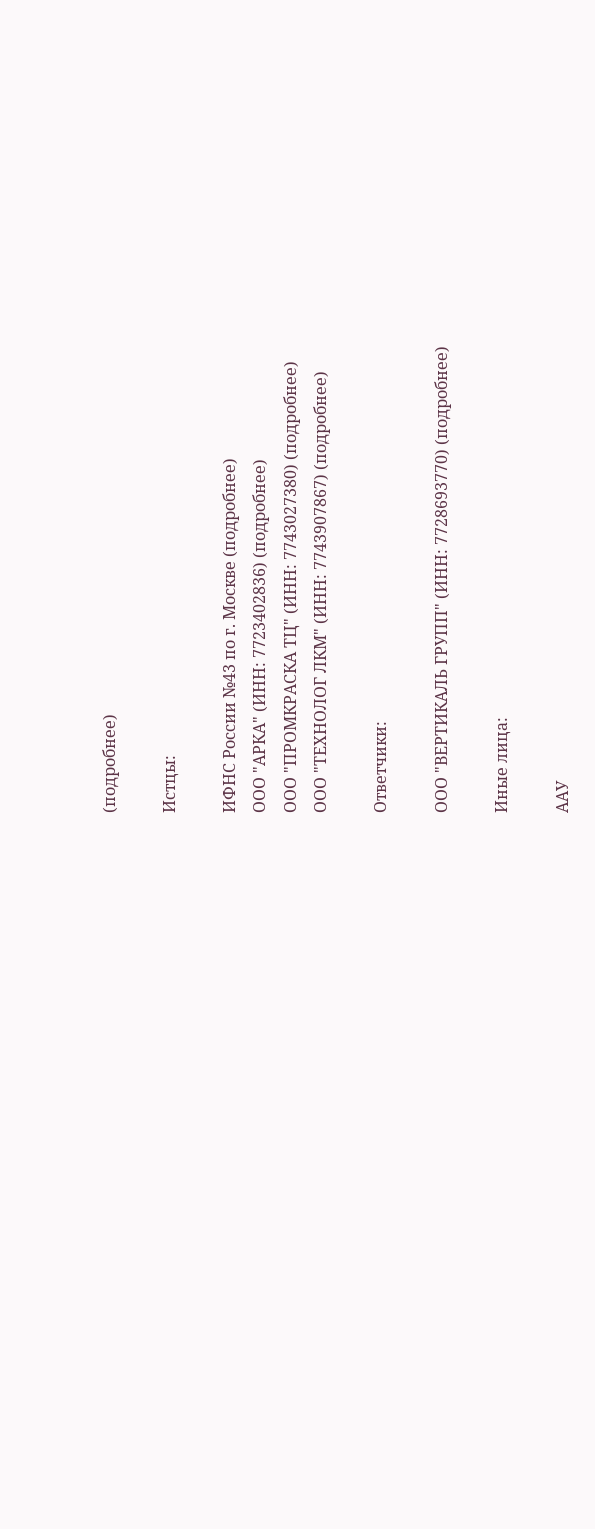(подробнее)

Истцы:

ИФНС России №43 по г. Москве (подробнее)
ООО "АРКА" (ИНН: 7723402836) (подробнее)
ООО "ПРОМКРАСКА ТЦ" (ИНН: 7743027380) (подробнее)
ООО "ТЕХНОЛОГ ЛКМ" (ИНН: 7743907867) (подробнее)

Ответчики:

ООО "ВЕРТИКАЛЬ ГРУПП" (ИНН: 7728693770) (подробнее)

Иные лица:

ААУ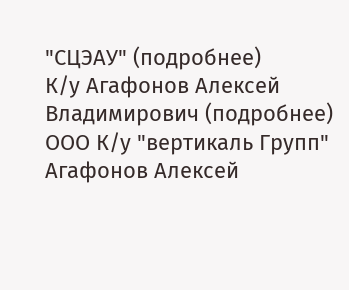"СЦЭАУ" (подробнее)
К/у Агафонов Алексей Владимирович (подробнее)
ООО К/у "вертикаль Групп" Агафонов Алексей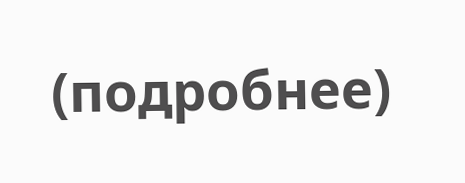(подробнее)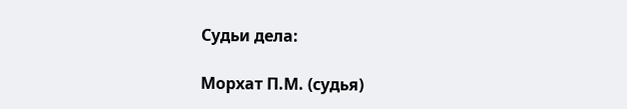Судьи дела:

Морхат П.М. (судья)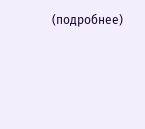(подробнее)